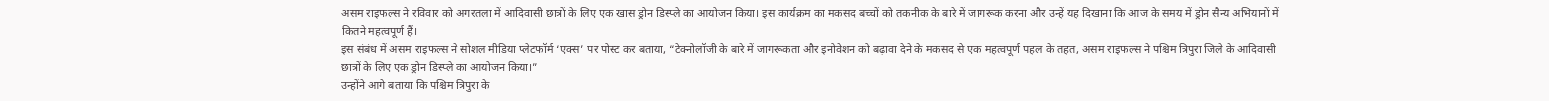असम राइफल्स ने रविवार को अगरतला में आदिवासी छात्रों के लिए एक खास ड्रोन डिस्प्ले का आयोजन किया। इस कार्यक्रम का मकसद बच्चों को तकनीक के बारे में जागरूक करना और उन्हें यह दिखाना कि आज के समय में ड्रोन सैन्य अभियानों में कितने महत्वपूर्ण हैं।
इस संबंध में असम राइफल्स ने सोशल मीडिया प्लेटफॉर्म ‘एक्स’ पर पोस्ट कर बताया, “टेक्नोलॉजी के बारे में जागरूकता और इनोवेशन को बढ़ावा देने के मकसद से एक महत्वपूर्ण पहल के तहत, असम राइफल्स ने पश्चिम त्रिपुरा जिले के आदिवासी छात्रों के लिए एक ड्रोन डिस्प्ले का आयोजन किया।”
उन्होंने आगे बताया कि पश्चिम त्रिपुरा के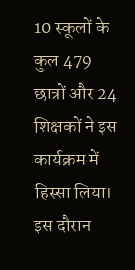10 स्कूलों के कुल 479 छात्रों और 24 शिक्षकों ने इस कार्यक्रम में हिस्सा लिया। इस दौरान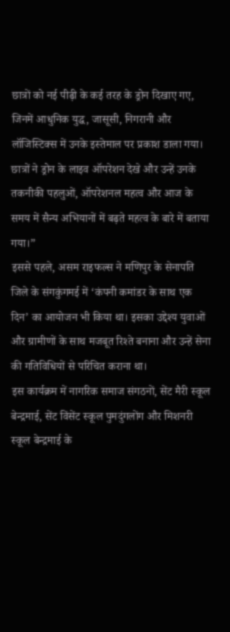छात्रों को नई पीढ़ी के कई तरह के ड्रोन दिखाए गए, जिनमें आधुनिक युद्ध, जासूसी, निगरानी और लॉजिस्टिक्स में उनके इस्तेमाल पर प्रकाश डाला गया। छात्रों ने ड्रोन के लाइव ऑपरेशन देखे और उन्हें उनके तकनीकी पहलुओं, ऑपरेशनल महत्व और आज के समय में सैन्य अभियानों में बढ़ते महत्व के बारे में बताया गया।”
इससे पहले, असम राइफल्स ने मणिपुर के सेनापति जिले के संगकुंगमई में ‘कंपनी कमांडर के साथ एक दिन’ का आयोजन भी किया था। इसका उद्देश्य युवाओं और ग्रामीणों के साथ मजबूत रिश्ते बनाना और उन्हें सेना की गतिविधियों से परिचित कराना था।
इस कार्यक्रम में नागरिक समाज संगठनों, सेंट मैरी स्कूल बेन्द्रमाई, सेंट विंसेंट स्कूल पुमदुंगलोंग और मिशनरी स्कूल बेन्द्रमाई के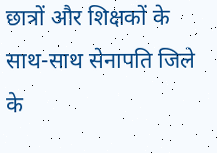छात्रों और शिक्षकों के साथ-साथ सेनापति जिले के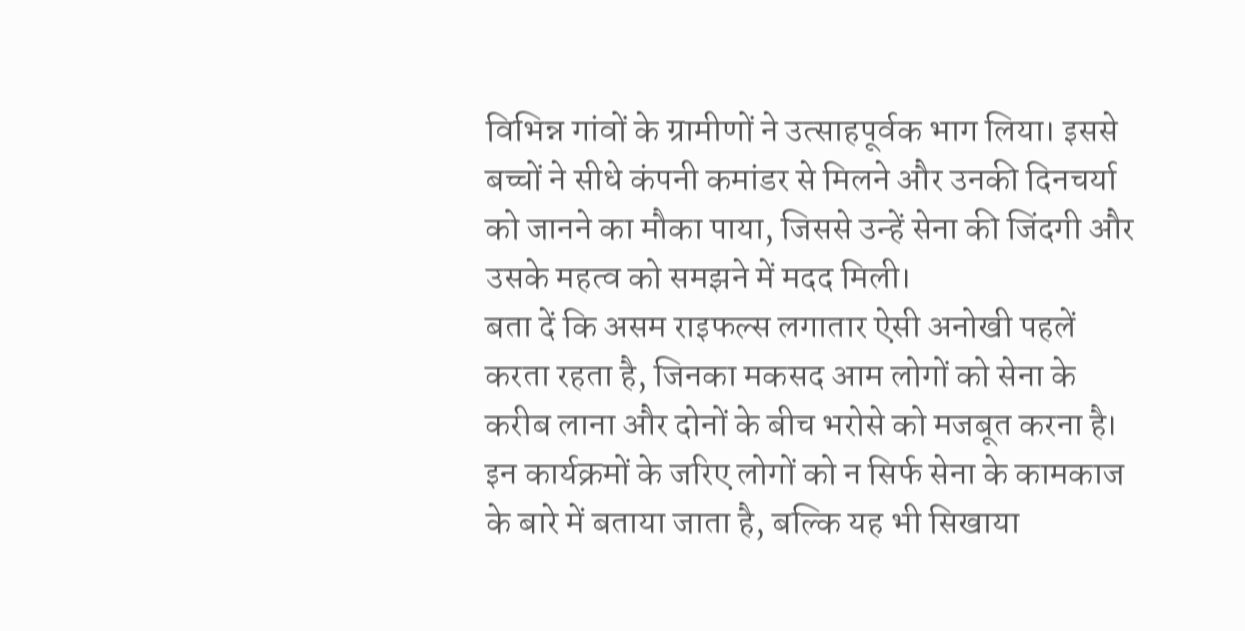विभिन्न गांवों के ग्रामीणों ने उत्साहपूर्वक भाग लिया। इससे बच्चों ने सीधे कंपनी कमांडर से मिलने और उनकी दिनचर्या को जानने का मौका पाया, जिससे उन्हें सेना की जिंदगी और उसके महत्व को समझने में मदद मिली।
बता दें कि असम राइफल्स लगातार ऐसी अनोखी पहलें करता रहता है, जिनका मकसद आम लोगों को सेना के करीब लाना और दोनों के बीच भरोसे को मजबूत करना है। इन कार्यक्रमों के जरिए लोगों को न सिर्फ सेना के कामकाज के बारे में बताया जाता है, बल्कि यह भी सिखाया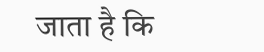जाता है कि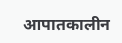आपातकालीन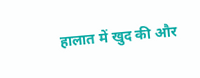हालात में खुद की और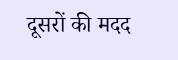दूसरों की मदद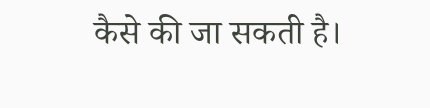कैसे की जा सकती है।